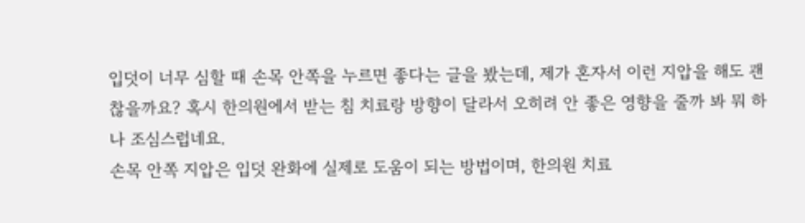입덧이 너무 심할 때 손목 안쪽을 누르면 좋다는 글을 봤는데, 제가 혼자서 이런 지압을 해도 괜찮을까요? 혹시 한의원에서 받는 침 치료랑 방향이 달라서 오히려 안 좋은 영향을 줄까 봐 뭐 하나 조심스럽네요.
손목 안쪽 지압은 입덧 완화에 실제로 도움이 되는 방법이며, 한의원 치료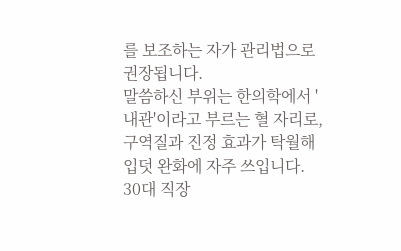를 보조하는 자가 관리법으로 권장됩니다.
말씀하신 부위는 한의학에서 '내관'이라고 부르는 혈 자리로, 구역질과 진정 효과가 탁월해 입덧 완화에 자주 쓰입니다.
30대 직장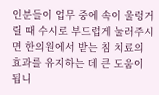인분들이 업무 중에 속이 울렁거릴 때 수시로 부드럽게 눌러주시면 한의원에서 받는 침 치료의 효과를 유지하는 데 큰 도움이 됩니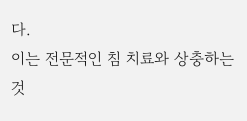다.
이는 전문적인 침 치료와 상충하는 것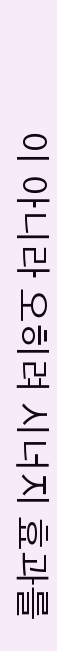이 아니라 오히려 시너지 효과를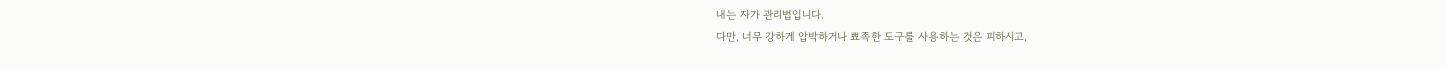내는 자가 관리법입니다.
다만, 너무 강하게 압박하거나 뾰족한 도구를 사용하는 것은 피하시고,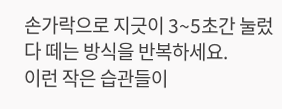손가락으로 지긋이 3~5초간 눌렀다 떼는 방식을 반복하세요.
이런 작은 습관들이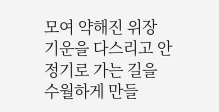모여 약해진 위장 기운을 다스리고 안정기로 가는 길을 수월하게 만들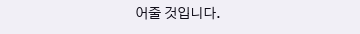어줄 것입니다.